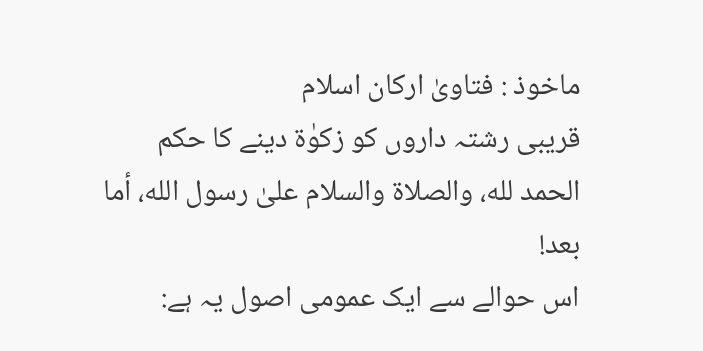ماخوذ : فتاویٰ ارکان اسلام
قریبی رشتہ داروں کو زکوٰۃ دینے کا حکم
الحمد لله، والصلاة والسلام علىٰ رسول الله، أما بعد!
اس حوالے سے ایک عمومی اصول یہ ہے: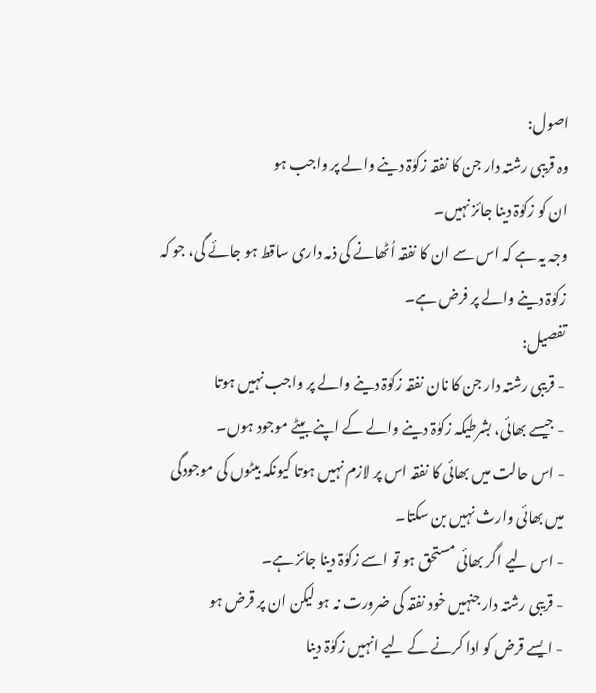اصول:
وہ قریبی رشتہ دار جن کا نفقہ زکوٰۃ دینے والے پر واجب ہو
ان کو زکوٰۃ دینا جائز نہیں۔
وجہ یہ ہے کہ اس سے ان کا نفقہ اُٹھانے کی ذمہ داری ساقط ہو جائے گی، جو کہ زکوٰۃ دینے والے پر فرض ہے۔
تفصیل:
- قریبی رشتہ دار جن کا نان نفقہ زکوٰۃ دینے والے پر واجب نہیں ہوتا
- جیسے بھائی، بشرطیکہ زکوٰۃ دینے والے کے اپنے بیٹے موجود ہوں۔
- اس حالت میں بھائی کا نفقہ اس پر لازم نہیں ہوتا کیونکہ بیٹوں کی موجودگی میں بھائی وارث نہیں بن سکتا۔
- اس لیے اگر بھائی مستحق ہو تو اسے زکوٰۃ دینا جائز ہے۔
- قریبی رشتہ دار جنہیں خود نفقہ کی ضرورت نہ ہو لیکن ان پر قرض ہو
- ایسے قرض کو ادا کرنے کے لیے انہیں زکوٰۃ دینا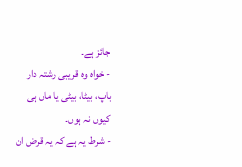جائز ہے۔
- خواہ وہ قریبی رشتہ دار باپ، بیٹا، بیٹی یا ماں ہی کیوں نہ ہوں۔
- شرط یہ ہے کہ یہ قرض ان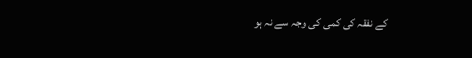کے نفقہ کی کمی کی وجہ سے نہ ہو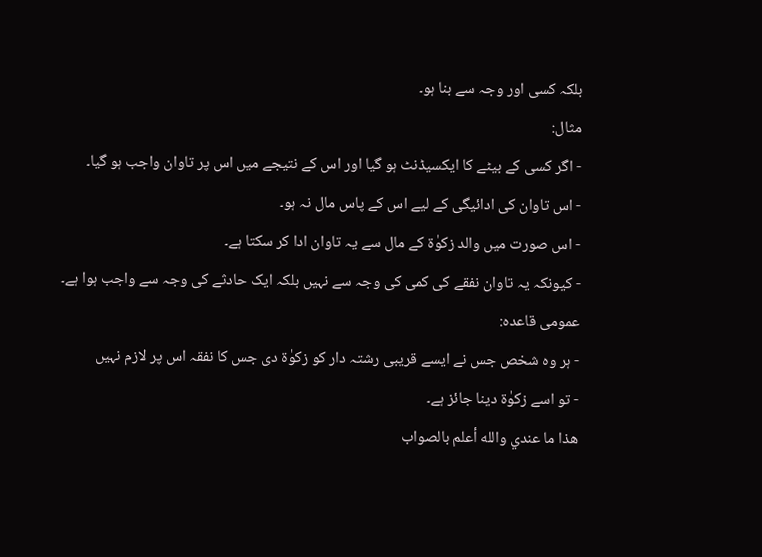بلکہ کسی اور وجہ سے بنا ہو۔
مثال:
- اگر کسی کے بیٹے کا ایکسیڈنٹ ہو گیا اور اس کے نتیجے میں اس پر تاوان واجب ہو گیا۔
- اس تاوان کی ادائیگی کے لیے اس کے پاس مال نہ ہو۔
- اس صورت میں والد زکوٰۃ کے مال سے یہ تاوان ادا کر سکتا ہے۔
- کیونکہ یہ تاوان نفقے کی کمی کی وجہ سے نہیں بلکہ ایک حادثے کی وجہ سے واجب ہوا ہے۔
عمومی قاعدہ:
- ہر وہ شخص جس نے ایسے قریبی رشتہ دار کو زکوٰۃ دی جس کا نفقہ اس پر لازم نہیں
- تو اسے زکوٰۃ دینا جائز ہے۔
ھذا ما عندي والله أعلم بالصواب